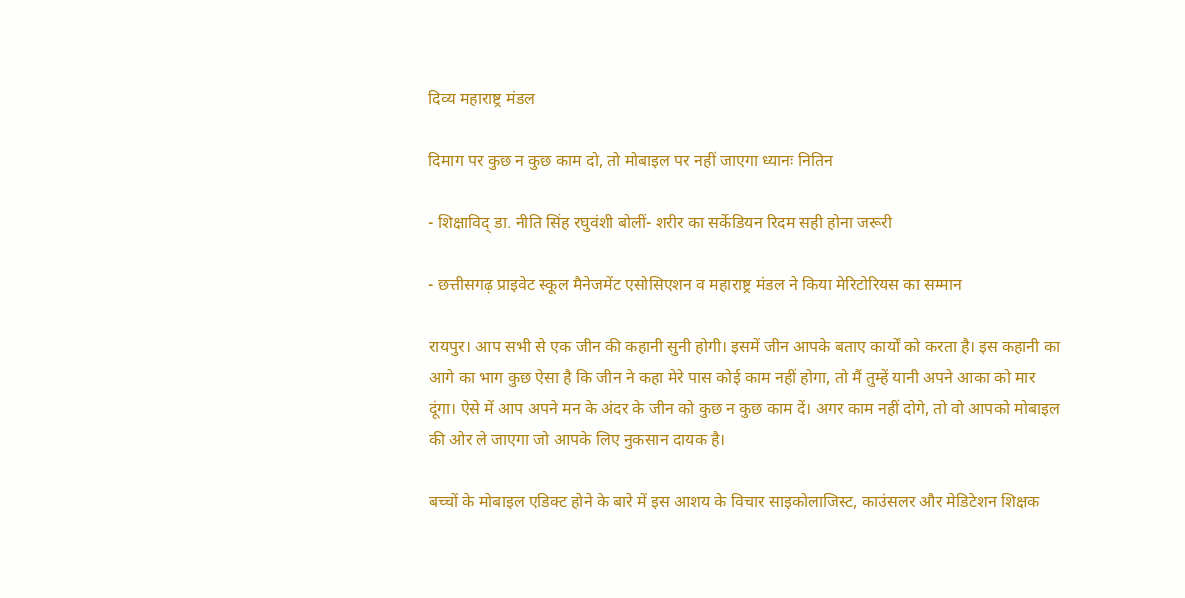दिव्य महाराष्ट्र मंडल

दिमाग पर कुछ न कुछ काम दो, तो मोबाइल पर नहीं जाएगा ध्यानः नितिन

- शिक्षाविद् डा. नीति सिंह रघुवंशी बोलीं- शरीर का सर्केडियन रिदम सही होना जरूरी

- छत्तीसगढ़ प्राइवेट स्कूल मैनेजमेंट एसोसिएशन व महाराष्ट्र मंडल ने किया मेरिटोरियस का सम्मान

रायपुर। आप सभी से एक जीन की कहानी सुनी होगी। इसमें जीन आपके बताए कार्यों को करता है। इस कहानी का आगे का भाग कुछ ऐसा है कि जीन ने कहा मेरे पास कोई काम नहीं होगा, तो मैं तुम्हें यानी अपने आका को मार दूंगा। ऐसे में आप अपने मन के अंदर के जीन को कुछ न कुछ काम दें। अगर काम नहीं दोगे, तो वो आपको मोबाइल की ओर ले जाएगा जो आपके लिए नुकसान दायक है।

बच्चों के मोबाइल एडिक्ट होने के बारे में इस आशय के विचार साइकोलाजिस्ट, काउंसलर और मेडिटेशन शिक्षक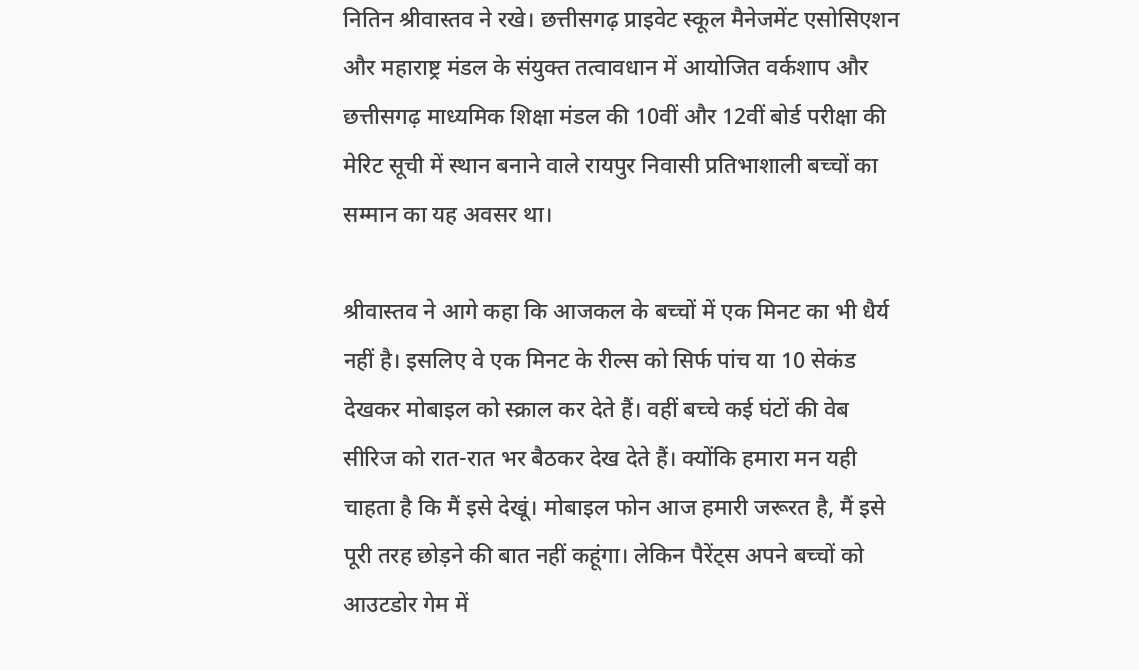नितिन श्रीवास्तव ने रखे। छत्तीसगढ़ प्राइवेट स्कूल मैनेजमेंट एसोसिएशन और महाराष्ट्र मंडल के संयुक्त तत्वावधान में आयोजित वर्कशाप और छत्तीसगढ़ माध्यमिक शिक्षा मंडल की 10वीं और 12वीं बोर्ड परीक्षा की मेरिट सूची में स्थान बनाने वाले रायपुर निवासी प्रतिभाशाली बच्चों का सम्मान का यह अवसर था।

श्रीवास्‍तव ने आगे कहा कि आजकल के बच्चों में एक मिनट का भी धैर्य नहीं है। इसलिए वे एक मिनट के रील्स को सिर्फ पांच या 10 सेकंड देखकर मोबाइल को स्क्राल कर देते हैं। वहीं बच्चे कई घंटों की वेब सीरिज को रात-रात भर बैठकर देख देते हैं। क्योंकि हमारा मन यही चाहता है कि मैं इसे देखूं। मोबाइल फोन आज हमारी जरूरत है, मैं इसे पूरी तरह छोड़ने की बात नहीं कहूंगा। लेकिन पैरेंट्स अपने बच्चों को आउटडोर गेम में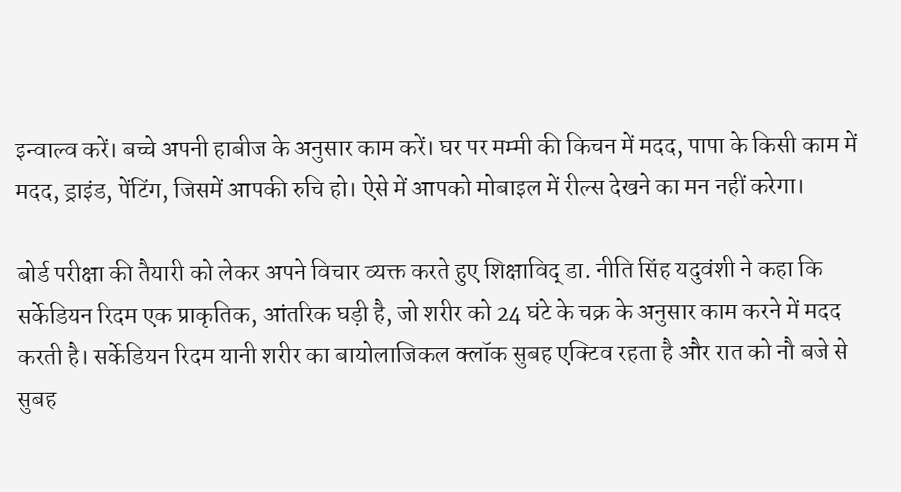इन्वाल्व करें। बच्चे अपनी हाबीज के अनुसार काम करें। घर पर मम्मी की किचन में मदद, पापा के किसी काम में मदद, ड्राइंड, पेंटिंग, जिसमें आपकी रुचि हो। ऐसे में आपको मोबाइल में रील्स देखने का मन नहीं करेगा।

बोर्ड परीक्षा की तैयारी को लेकर अपने विचार व्यक्त करते हुए शिक्षाविद् डा. नीति सिंह यदुवंशी ने कहा कि सर्केडियन रिदम एक प्राकृतिक, आंतरिक घड़ी है, जो शरीर को 24 घंटे के चक्र के अनुसार काम करने में मदद करती है। सर्केडियन रिदम यानी शरीर का बायोलाजिकल क्लॉक सुबह एक्टिव रहता है और रात को नौ बजे से सुबह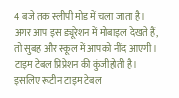4 बजे तक स्लीपी मोड में चला जाता है। अगर आप इस ड्यूरेशन में मोबाइल देखते हैं, तो सुबह और स्कूल में आपको नींद आएगी। टाइम टेबल प्रिप्रेशन की कुंजीहोती है। इसलिए रूटीन टाइम टेबल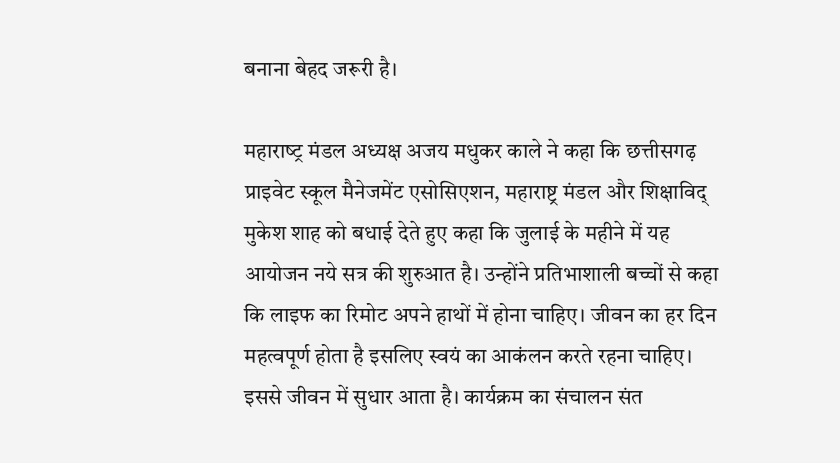बनाना बेहद जरूरी है।

महाराष्‍ट्र मंडल अध्यक्ष अजय मधुकर काले ने कहा कि छत्तीसगढ़ प्राइवेट स्कूल मैनेजमेंट एसोसिएशन, महाराष्ट्र मंडल और शिक्षाविद् मुकेश शाह को बधाई देते हुए कहा कि जुलाई के महीने में यह आयोजन नये सत्र की शुरुआत है। उन्होंने प्रतिभाशाली बच्चों से कहा कि लाइफ का रिमोट अपने हाथों में होना चाहिए। जीवन का हर दिन महत्वपूर्ण होता है इसलिए स्वयं का आकंलन करते रहना चाहिए। इससे जीवन में सुधार आता है। कार्यक्रम का संचालन संत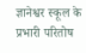ज्ञानेश्वर स्कूल के प्रभारी परितोष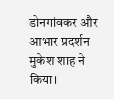डोनगांवकर और आभार प्रदर्शन मुकेश शाह ने किया।